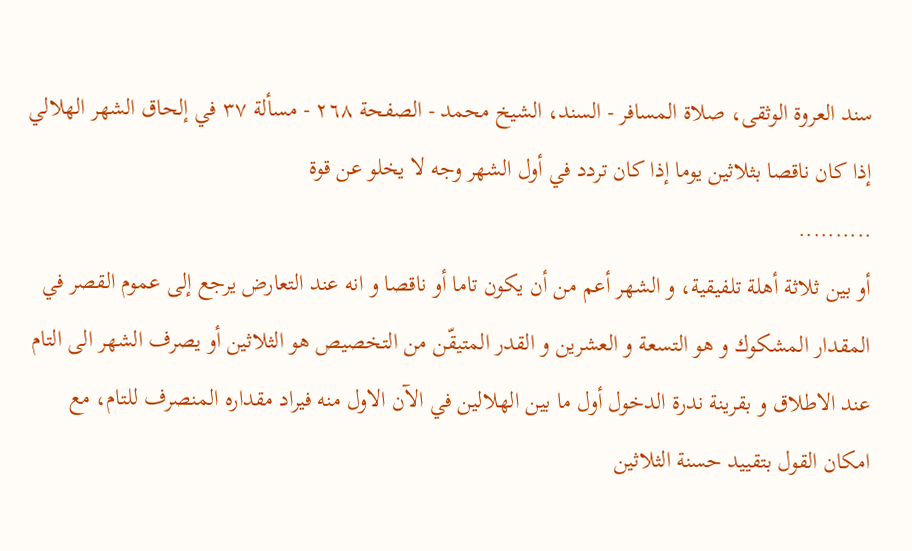سند العروة الوثقى، صلاة المسافر - السند، الشيخ محمد - الصفحة ٢٦٨ - مسألة ٣٧ في إلحاق الشهر الهلالي إذا كان ناقصا بثلاثين يوما إذا كان تردد في أول الشهر وجه لا يخلو عن قوة
..........
أو بين ثلاثة أهلة تلفيقية، و الشهر أعم من أن يكون تاما أو ناقصا و انه عند التعارض يرجع إلى عموم القصر في المقدار المشكوك و هو التسعة و العشرين و القدر المتيقّن من التخصيص هو الثلاثين أو يصرف الشهر الى التام عند الاطلاق و بقرينة ندرة الدخول أول ما بين الهلالين في الآن الاول منه فيراد مقداره المنصرف للتام، مع امكان القول بتقييد حسنة الثلاثين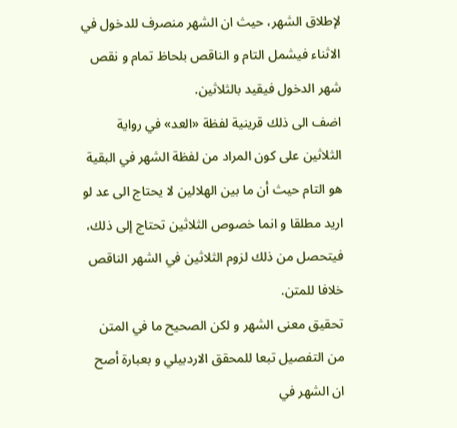لإطلاق الشهر، حيث ان الشهر منصرف للدخول في الاثناء فيشمل التام و الناقص بلحاظ تمام و نقص شهر الدخول فيقيد بالثلاثين.
اضف الى ذلك قرينية لفظة «العد» في رواية الثلاثين على كون المراد من لفظة الشهر في البقية هو التام حيث أن ما بين الهلالين لا يحتاج الى عد لو اريد مطلقا و انما خصوص الثلاثين تحتاج إلى ذلك، فيتحصل من ذلك لزوم الثلاثين في الشهر الناقص خلافا للمتن.
تحقيق معنى الشهر و لكن الصحيح ما في المتن من التفصيل تبعا للمحقق الاردبيلي و بعبارة أصح ان الشهر في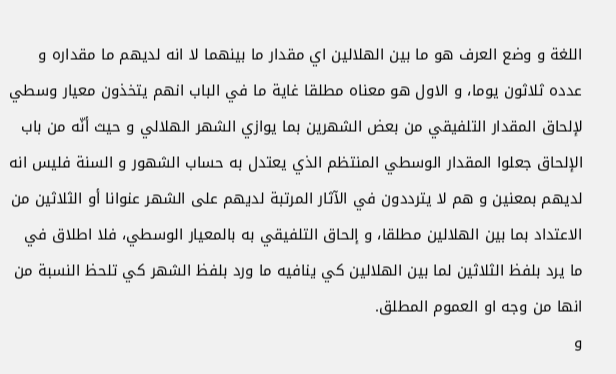اللغة و وضع العرف هو ما بين الهلالين اي مقدار ما بينهما لا انه لديهم ما مقداره و عدده ثلاثون يوما، و الاول هو معناه مطلقا غاية ما في الباب انهم يتخذون معيار وسطي لإلحاق المقدار التلفيقي من بعض الشهرين بما يوازي الشهر الهلالي و حيث أنّه من باب الإلحاق جعلوا المقدار الوسطي المنتظم الذي يعتدل به حساب الشهور و السنة فليس انه لديهم بمعنين و هم لا يترددون في الآثار المرتبة لديهم على الشهر عنوانا أو الثلاثين من الاعتداد بما بين الهلالين مطلقا، و إلحاق التلفيقي به بالمعيار الوسطي، فلا اطلاق في ما يرد بلفظ الثلاثين لما بين الهلالين كي ينافيه ما ورد بلفظ الشهر كي تلحظ النسبة من انها من وجه او العموم المطلق.
و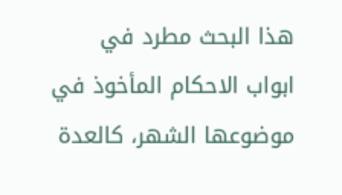هذا البحث مطرد في ابواب الاحكام المأخوذ في موضوعها الشهر، كالعدة